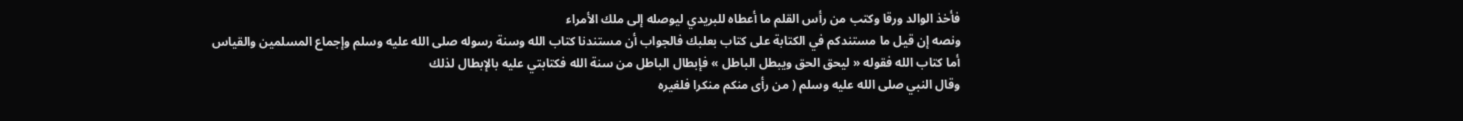فأخذ الوالد ورقا وكتب من رأس القلم ما أعطاه للبريدي ليوصله إلى ملك الأمراء
ونصه إن قيل ما مستندكم في الكتابة على كتاب بعلبك فالجواب أن مستندنا كتاب الله وسنة رسوله صلى الله عليه وسلم وإجماع المسلمين والقياس
أما كتاب الله فقوله « ليحق الحق ويبطل الباطل » فإبطال الباطل من سنة الله فكتابتي عليه بالإبطال لذلك
وقال النبي صلى الله عليه وسلم ( من رأى منكم منكرا فلغيره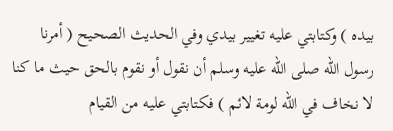بيده ) وكتابتي عليه تغيير بيدي وفي الحديث الصحيح ( أمرنا رسول الله صلى الله عليه وسلم أن نقول أو نقوم بالحق حيث ما كنا لا نخاف في الله لومة لائم ) فكتابتي عليه من القيام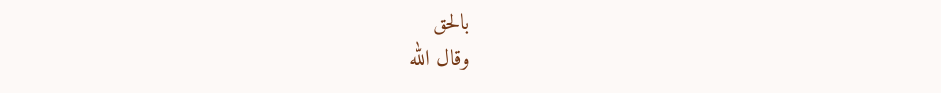بالحق
وقال الله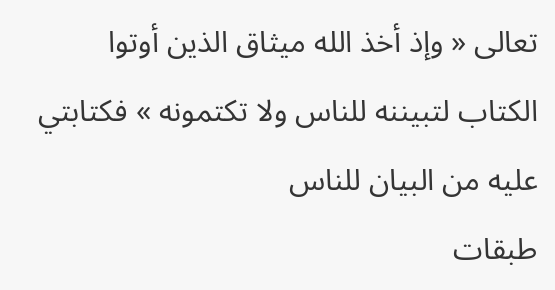تعالى « وإذ أخذ الله ميثاق الذين أوتوا الكتاب لتبيننه للناس ولا تكتمونه » فكتابتي عليه من البيان للناس
طبقات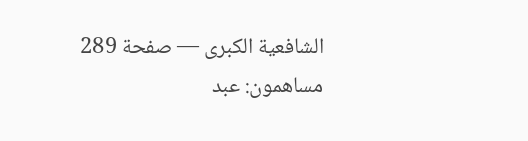الشافعية الكبرى — صفحة 289
مساهمون: عبد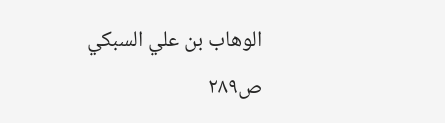الوهاب بن علي السبكي
ص٢٨٩